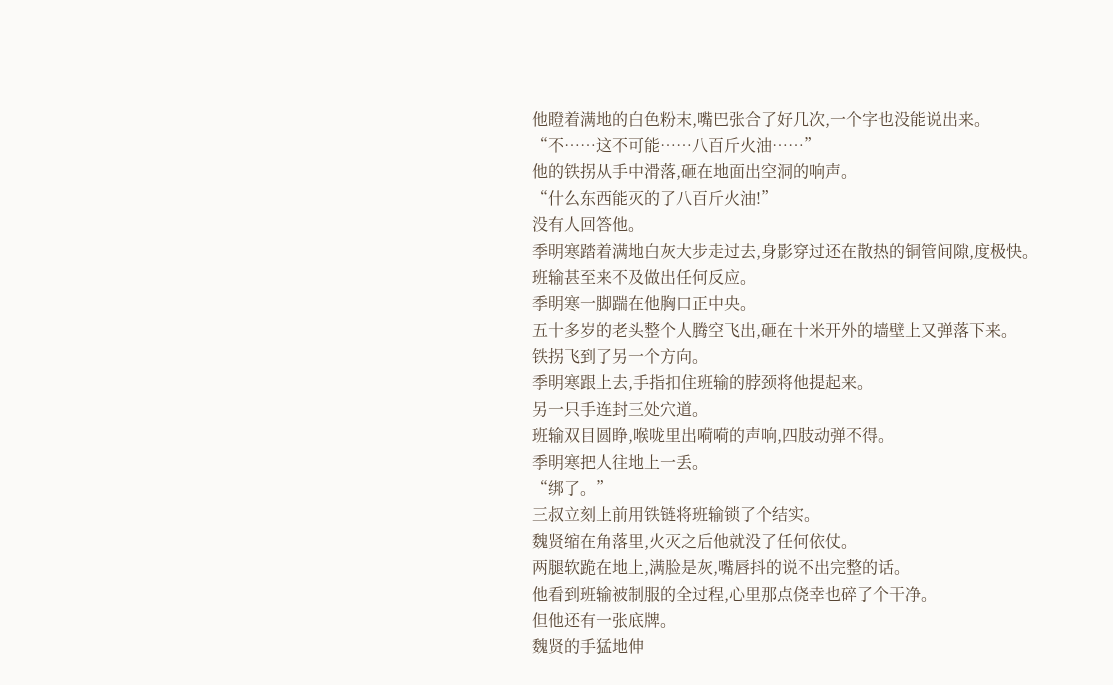他瞪着满地的白色粉末,嘴巴张合了好几次,一个字也没能说出来。
“不……这不可能……八百斤火油……”
他的铁拐从手中滑落,砸在地面出空洞的响声。
“什么东西能灭的了八百斤火油!”
没有人回答他。
季明寒踏着满地白灰大步走过去,身影穿过还在散热的铜管间隙,度极快。
班输甚至来不及做出任何反应。
季明寒一脚踹在他胸口正中央。
五十多岁的老头整个人腾空飞出,砸在十米开外的墙壁上又弹落下来。
铁拐飞到了另一个方向。
季明寒跟上去,手指扣住班输的脖颈将他提起来。
另一只手连封三处穴道。
班输双目圆睁,喉咙里出嗬嗬的声响,四肢动弹不得。
季明寒把人往地上一丢。
“绑了。”
三叔立刻上前用铁链将班输锁了个结实。
魏贤缩在角落里,火灭之后他就没了任何依仗。
两腿软跪在地上,满脸是灰,嘴唇抖的说不出完整的话。
他看到班输被制服的全过程,心里那点侥幸也碎了个干净。
但他还有一张底牌。
魏贤的手猛地伸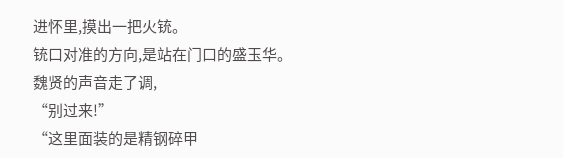进怀里,摸出一把火铳。
铳口对准的方向,是站在门口的盛玉华。
魏贤的声音走了调,
“别过来!”
“这里面装的是精钢碎甲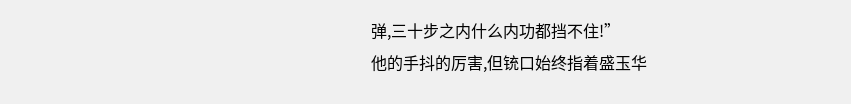弹,三十步之内什么内功都挡不住!”
他的手抖的厉害,但铳口始终指着盛玉华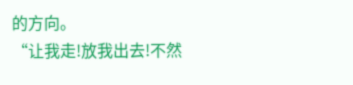的方向。
“让我走!放我出去!不然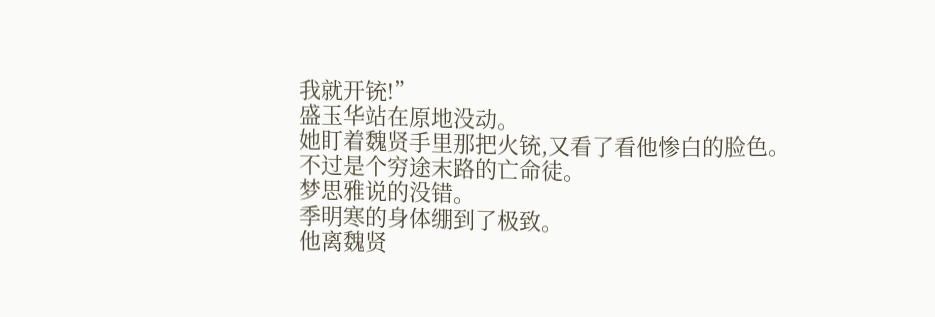我就开铳!”
盛玉华站在原地没动。
她盯着魏贤手里那把火铳,又看了看他惨白的脸色。
不过是个穷途末路的亡命徒。
梦思雅说的没错。
季明寒的身体绷到了极致。
他离魏贤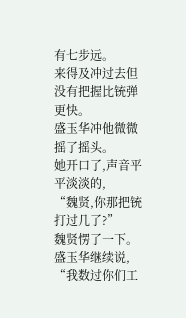有七步远。
来得及冲过去但没有把握比铳弹更快。
盛玉华冲他微微摇了摇头。
她开口了,声音平平淡淡的,
“魏贤,你那把铳打过几了?”
魏贤愣了一下。
盛玉华继续说,
“我数过你们工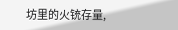坊里的火铳存量,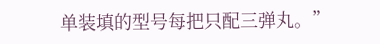单装填的型号每把只配三弹丸。”